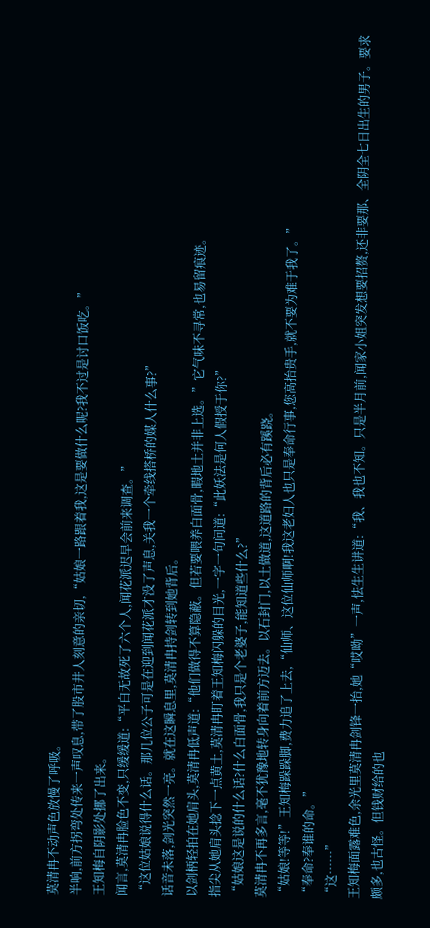莫清冉不动声色放慢了呼吸。
半响,前方拐弯处传来一声叹息,带了股市井人刻意的亲切,“姑娘一路跟着我,这是要做什么呢?我不过是讨口饭吃。”
王知梅自阴影处挪了出来。
闻言,莫清冉脸色不变,只缓缓道:“平白无故死了六个人,闻花派迟早会前来调查。”
“这位姑娘说得什么话。那几位公子可是在迎到闻花派才没了声息,关我一个牵线搭桥的媒人什么事?”
话音未落,剑光突然一亮。就在这瞬息里,莫清冉持剑转到她背后。
以剑柄轻拍在她肩头,莫清冉低声道:“他们做得不算隐蔽。但若要喂养白面骨,暇地土并非上选。”它气味不寻常,也易留痕迹。
指尖从她肩头捻下一点黄土,莫清冉盯着王知梅闪躲的目光,一字一句问道:“此妖法是何人假授于你?”
“姑娘这是说的什么话?什么白面骨,我只是个老婆子,能知道些什么?”
莫清冉不再多言,毫不犹豫地转身向着前方迈去。以石封门,以土做道,这道路的背后必有蹊跷。
“姑娘!等等!”王知梅跺跺脚,费力追了上去,“仙师、这位仙师啊!我这老妇人也只是奉命行事,您高抬贵手,就不要为难于我了。”
“奉命?奉谁的命。”
“这……”
王知梅面露难色,余光里莫清冉剑锋一抬,她“哎呦”一声,怯生生讲道:“我、我也不知。只是半月前,闻家小姐突发想要招赘,还非要那、全阴全七日出生的男子。要求颇多,也古怪。但钱财给的也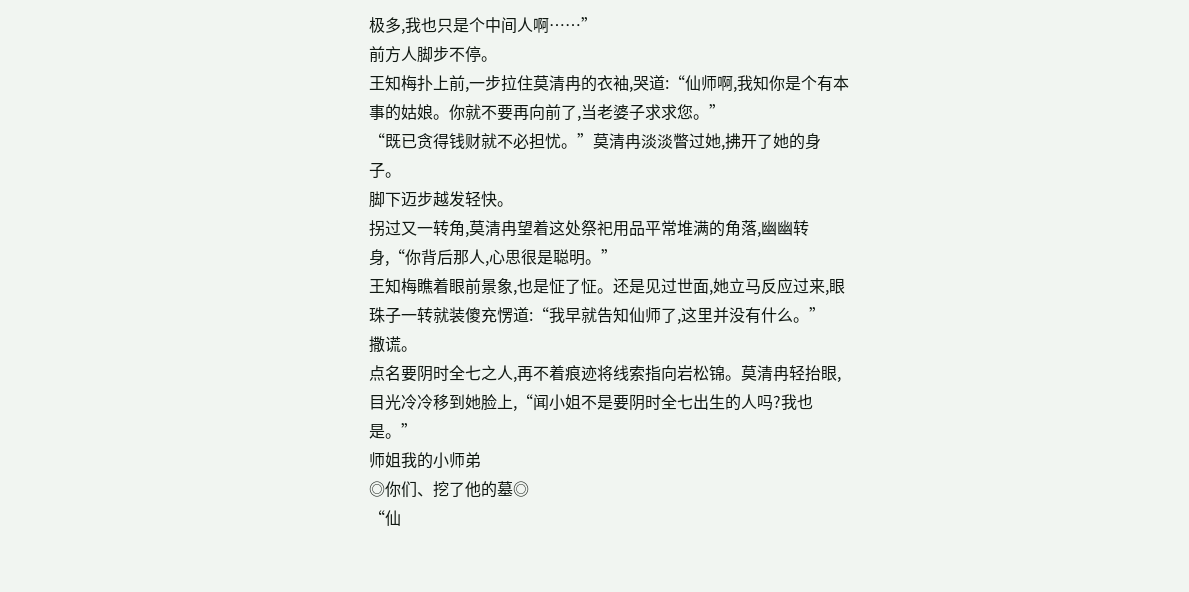极多,我也只是个中间人啊……”
前方人脚步不停。
王知梅扑上前,一步拉住莫清冉的衣袖,哭道:“仙师啊,我知你是个有本事的姑娘。你就不要再向前了,当老婆子求求您。”
“既已贪得钱财就不必担忧。”莫清冉淡淡瞥过她,拂开了她的身子。
脚下迈步越发轻快。
拐过又一转角,莫清冉望着这处祭祀用品平常堆满的角落,幽幽转身,“你背后那人,心思很是聪明。”
王知梅瞧着眼前景象,也是怔了怔。还是见过世面,她立马反应过来,眼珠子一转就装傻充愣道:“我早就告知仙师了,这里并没有什么。”
撒谎。
点名要阴时全七之人,再不着痕迹将线索指向岩松锦。莫清冉轻抬眼,目光冷冷移到她脸上,“闻小姐不是要阴时全七出生的人吗?我也是。”
师姐我的小师弟
◎你们、挖了他的墓◎
“仙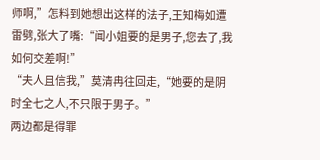师啊,”怎料到她想出这样的法子,王知梅如遭雷劈,张大了嘴:“闻小姐要的是男子,您去了,我如何交差啊!”
“夫人且信我,”莫清冉往回走,“她要的是阴时全七之人,不只限于男子。”
两边都是得罪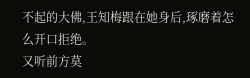不起的大佛,王知梅跟在她身后,琢磨着怎么开口拒绝。
又听前方莫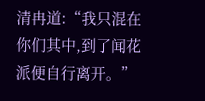清冉道:“我只混在你们其中,到了闻花派便自行离开。”